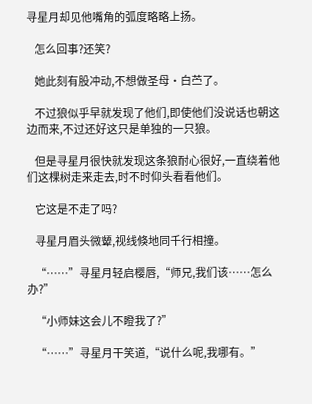寻星月却见他嘴角的弧度略略上扬。

    怎么回事?还笑?

    她此刻有股冲动,不想做圣母·白苎了。

    不过狼似乎早就发现了他们,即使他们没说话也朝这边而来,不过还好这只是单独的一只狼。

    但是寻星月很快就发现这条狼耐心很好,一直绕着他们这棵树走来走去,时不时仰头看看他们。

    它这是不走了吗?

    寻星月眉头微颦,视线倏地同千行相撞。

    “……”寻星月轻启樱唇,“师兄,我们该……怎么办?”

    “小师妹这会儿不瞪我了?”

    “……”寻星月干笑道,“说什么呢,我哪有。”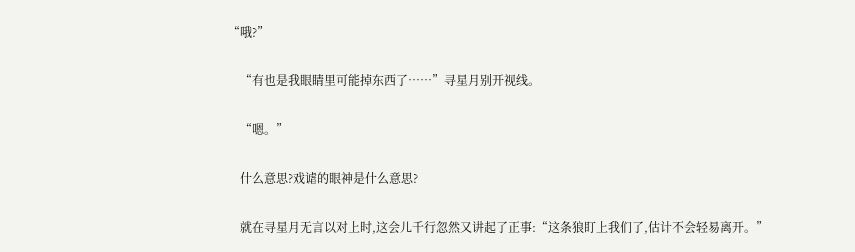“哦?”

    “有也是我眼睛里可能掉东西了……”寻星月别开视线。

    “嗯。”

    什么意思?戏谑的眼神是什么意思?

    就在寻星月无言以对上时,这会儿千行忽然又讲起了正事:“这条狼盯上我们了,估计不会轻易离开。”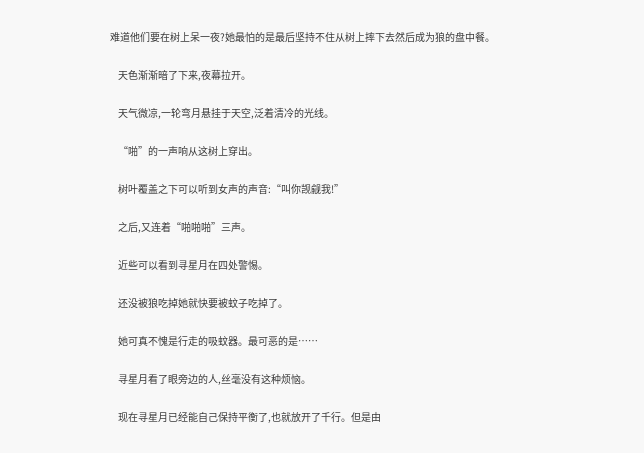难道他们要在树上呆一夜?她最怕的是最后坚持不住从树上摔下去然后成为狼的盘中餐。

    天色渐渐暗了下来,夜幕拉开。

    天气微凉,一轮弯月悬挂于天空,泛着清冷的光线。

    “啪”的一声响从这树上穿出。

    树叶覆盖之下可以听到女声的声音:“叫你觊觎我!”

    之后,又连着“啪啪啪”三声。

    近些可以看到寻星月在四处警惕。

    还没被狼吃掉她就快要被蚊子吃掉了。

    她可真不愧是行走的吸蚊器。最可恶的是……

    寻星月看了眼旁边的人,丝毫没有这种烦恼。

    现在寻星月已经能自己保持平衡了,也就放开了千行。但是由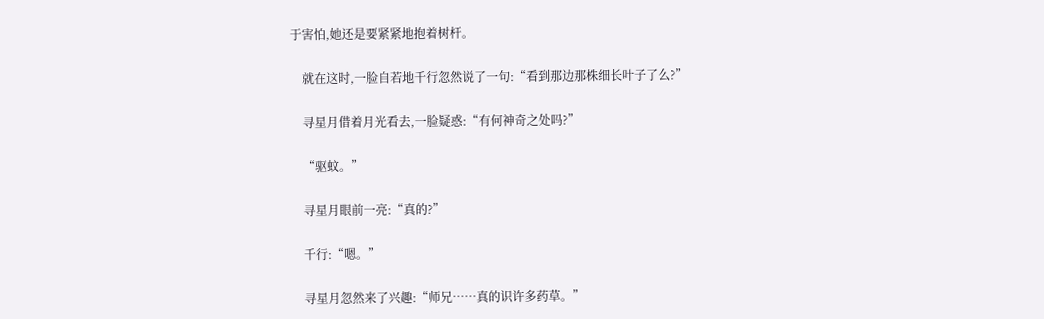于害怕,她还是要紧紧地抱着树杆。

    就在这时,一脸自若地千行忽然说了一句:“看到那边那株细长叶子了么?”

    寻星月借着月光看去,一脸疑惑:“有何神奇之处吗?”

    “驱蚊。”

    寻星月眼前一亮:“真的?”

    千行:“嗯。”

    寻星月忽然来了兴趣:“师兄……真的识许多药草。”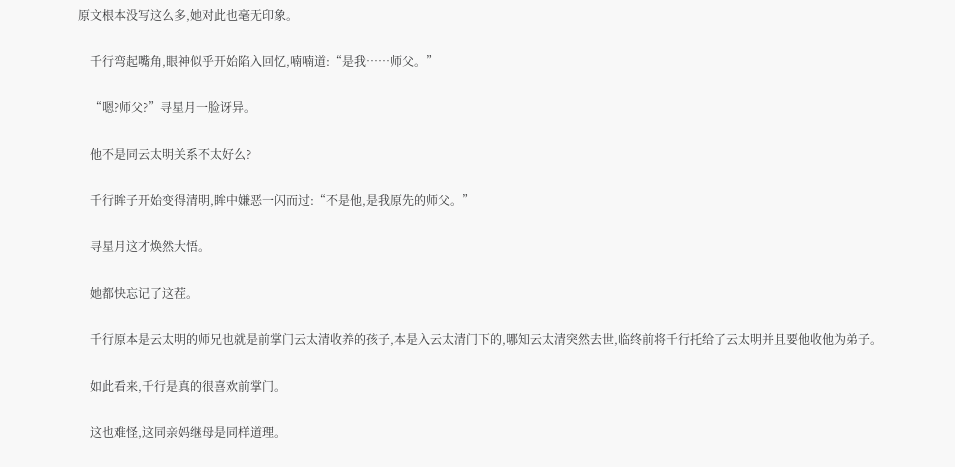原文根本没写这么多,她对此也毫无印象。

    千行弯起嘴角,眼神似乎开始陷入回忆,喃喃道:“是我……师父。”

    “嗯?师父?”寻星月一脸讶异。

    他不是同云太明关系不太好么?

    千行眸子开始变得清明,眸中嫌恶一闪而过:“不是他,是我原先的师父。”

    寻星月这才焕然大悟。

    她都快忘记了这茬。

    千行原本是云太明的师兄也就是前掌门云太清收养的孩子,本是入云太清门下的,哪知云太清突然去世,临终前将千行托给了云太明并且要他收他为弟子。

    如此看来,千行是真的很喜欢前掌门。

    这也难怪,这同亲妈继母是同样道理。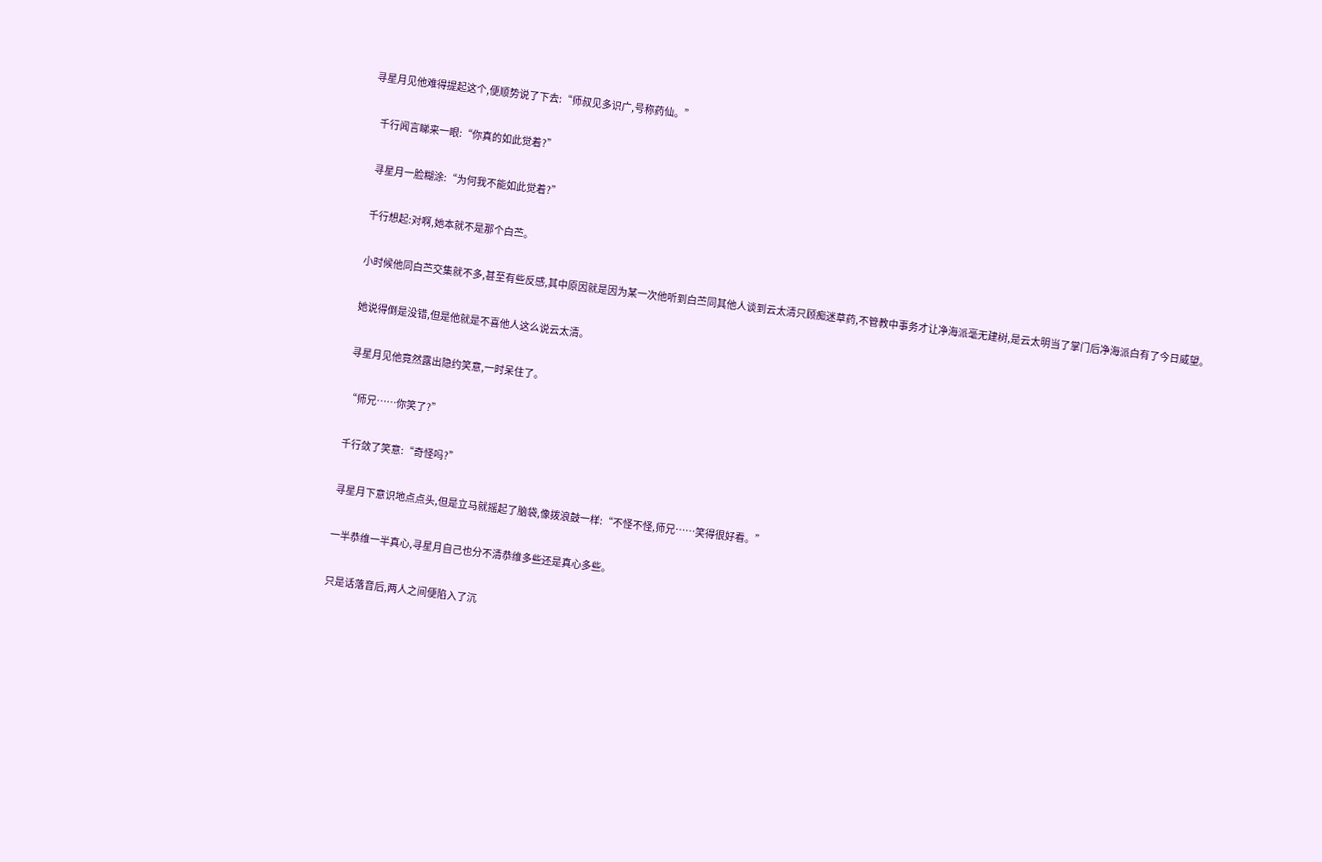寻星月见他难得提起这个,便顺势说了下去:“师叔见多识广,号称药仙。”

    千行闻言睇来一眼:“你真的如此觉着?”

    寻星月一脸糊涂:“为何我不能如此觉着?”

    千行想起:对啊,她本就不是那个白苎。

    小时候他同白苎交集就不多,甚至有些反感,其中原因就是因为某一次他听到白苎同其他人谈到云太清只顾痴迷草药,不管教中事务才让净海派毫无建树,是云太明当了掌门后净海派白有了今日威望。

    她说得倒是没错,但是他就是不喜他人这么说云太清。

    寻星月见他竟然露出隐约笑意,一时呆住了。

    “师兄……你笑了?”

    千行敛了笑意:“奇怪吗?”

    寻星月下意识地点点头,但是立马就摇起了脑袋,像拨浪鼓一样:“不怪不怪,师兄……笑得很好看。”

    一半恭维一半真心,寻星月自己也分不清恭维多些还是真心多些。

    只是话落音后,两人之间便陷入了沉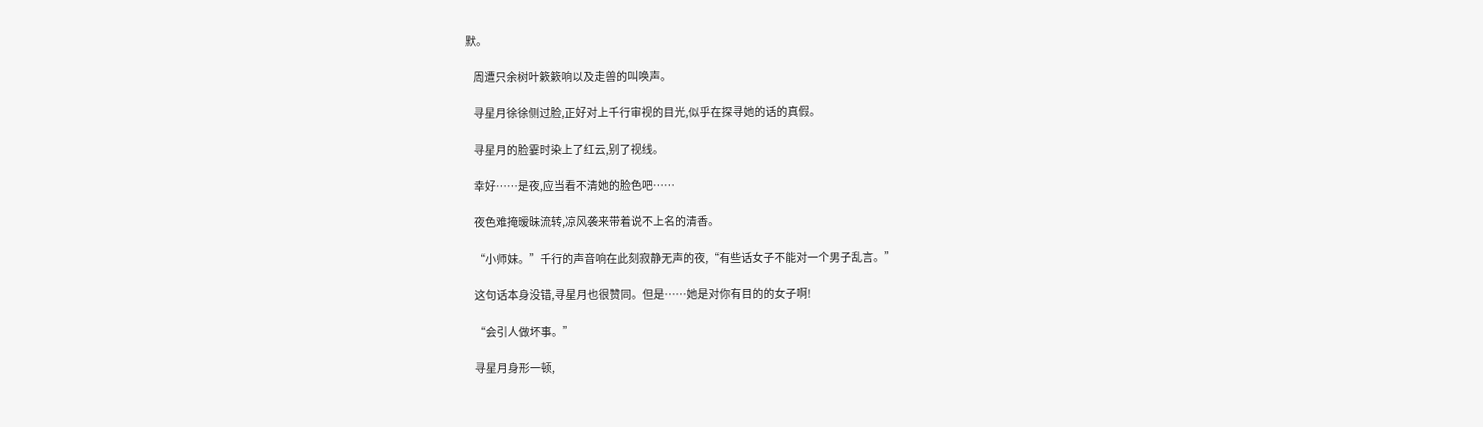默。

    周遭只余树叶簌簌响以及走兽的叫唤声。

    寻星月徐徐侧过脸,正好对上千行审视的目光,似乎在探寻她的话的真假。

    寻星月的脸霎时染上了红云,别了视线。

    幸好……是夜,应当看不清她的脸色吧……

    夜色难掩暧昧流转,凉风袭来带着说不上名的清香。

    “小师妹。”千行的声音响在此刻寂静无声的夜,“有些话女子不能对一个男子乱言。”

    这句话本身没错,寻星月也很赞同。但是……她是对你有目的的女子啊!

    “会引人做坏事。”

    寻星月身形一顿,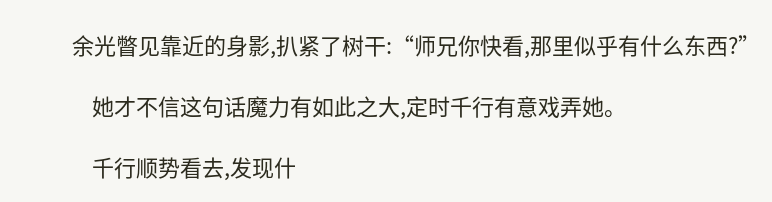余光瞥见靠近的身影,扒紧了树干:“师兄你快看,那里似乎有什么东西?”

    她才不信这句话魔力有如此之大,定时千行有意戏弄她。

    千行顺势看去,发现什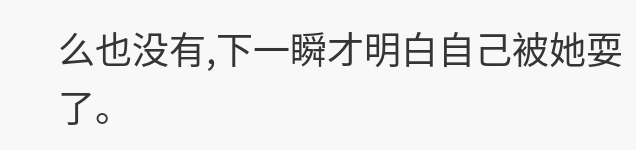么也没有,下一瞬才明白自己被她耍了。